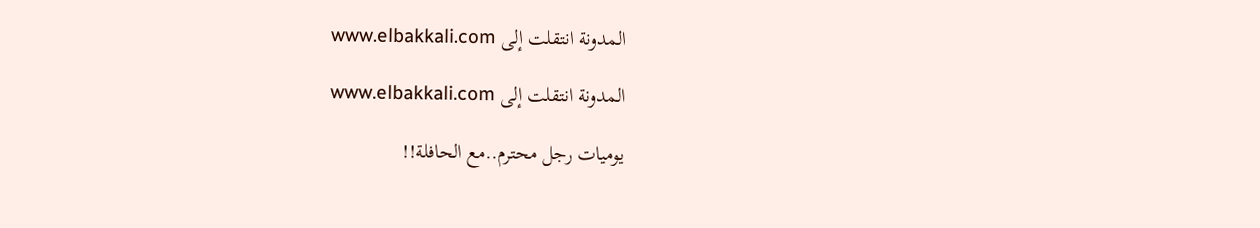المدونة انتقلت إلى www.elbakkali.com

المدونة انتقلت إلى www.elbakkali.com

يوميات رجل محترم..مع الحافلة!!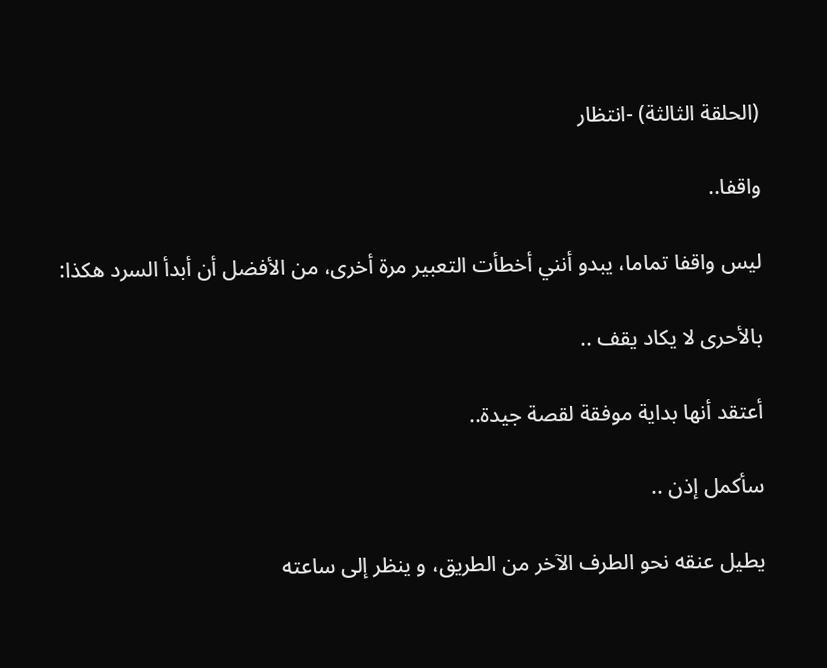(الحلقة الثالثة) -انتظار

واقفا..

ليس واقفا تماما، يبدو أنني أخطأت التعبير مرة أخرى، من الأفضل أن أبدأ السرد هكذا:

بالأحرى لا يكاد يقف ..

أعتقد أنها بداية موفقة لقصة جيدة..

سأكمل إذن ..

يطيل عنقه نحو الطرف الآخر من الطريق، و ينظر إلى ساعته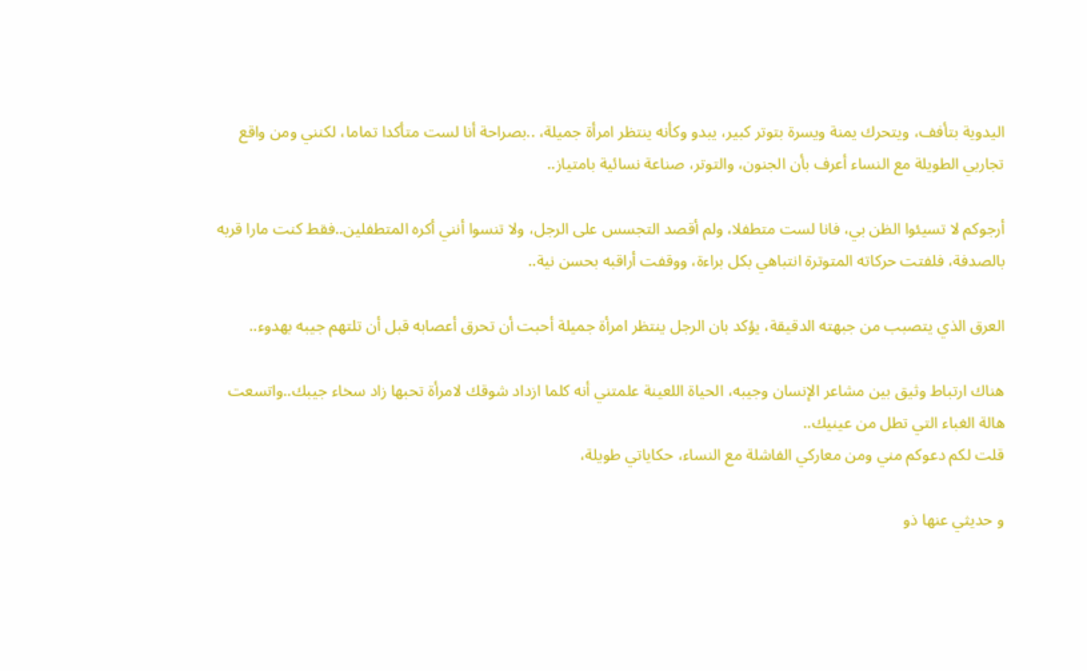اليدوية بتأفف، ويتحرك يمنة ويسرة بتوتر كبير، يبدو وكأنه ينتظر امرأة جميلة، ..بصراحة أنا لست متأكدا تماما، لكنني ومن واقع تجاربي الطويلة مع النساء أعرف بأن الجنون، والتوتر، صناعة نسائية بامتياز..

أرجوكم لا تسيئوا الظن بي، فانا لست متطفلا، ولم أقصد التجسس على الرجل، ولا تنسوا أنني أكره المتطفلين..فقط كنت مارا قربه بالصدفة، فلفتت حركاته المتوترة انتباهي بكل براءة، ووقفت أراقبه بحسن نية..

العرق الذي يتصبب من جبهته الدقيقة، يؤكد بان الرجل ينتظر امرأة جميلة أحبت أن تحرق أعصابه قبل أن تلتهم جيبه بهدوء..

هناك ارتباط وثيق بين مشاعر الإنسان وجيبه، الحياة اللعينة علمتني أنه كلما ازداد شوقك لامرأة تحبها زاد سخاء جيبك..واتسعت هالة الغباء التي تطل من عينيك..
قلت لكم دعوكم مني ومن معاركي الفاشلة مع النساء، حكاياتي طويلة،

و حديثي عنها ذو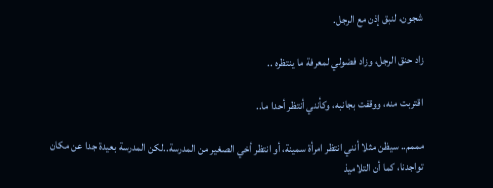شجون، لنبق إذن مع الرجل.

زاد حنق الرجل، وزاد فضولي لمعرفة ما ينتظره ..

اقتربت منه، ووقفت بجانبه، وكأنني أنتظر أحدا ما..

مممم.. سيظن مثلا أنني انتظر امرأة سمينة، أو انتظر أخي الصغير من المدرسة..لكن المدرسة بعيدة جدا عن مكان تواجدنا، كما أن التلاميذ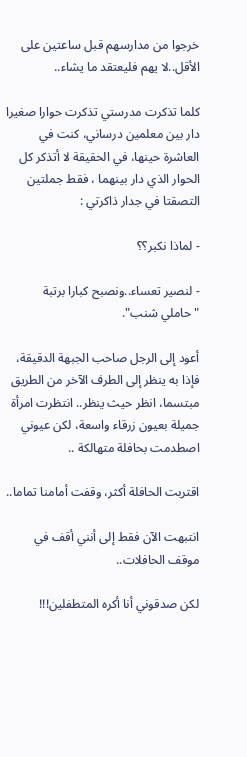خرجوا من مدارسهم قبل ساعتين على الأقل..لا يهم فليعتقد ما يشاء..

كلما تذكرت مدرستي تذكرت حوارا صغيرا دار بين معلمين درساني، كنت في العاشرة حينها، في الحقيقة لا أتذكر كل الحوار الذي دار بينهما ، فقط جملتين التصقتا في جدار ذاكرتي :

- لماذا نكبر؟؟

- لنصير تعساء..ونصبح كبارا برتبة "حاملي شنب".

أعود إلى الرجل صاحب الجبهة الدقيقة، فإذا به ينظر إلى الطرف الآخر من الطريق مبتسما، انظر حيث ينظر.. انتظرت امرأة جميلة بعيون زرقاء واسعة، لكن عيوني اصطدمت بحافلة متهالكة ..

اقتربت الحافلة أكثر، وقفت أمامنا تماما..

انتبهت الآن فقط إلى أنني أقف في موقف الحافلات..

لكن صدقوني أنا أكره المتطفلين!!!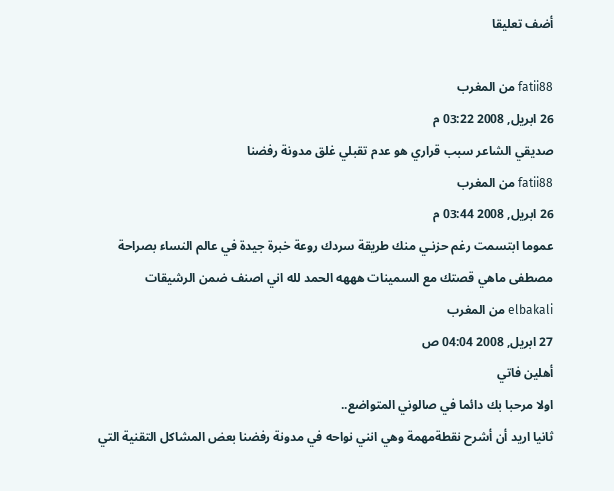أضف تعليقا

fatii88 من المغرب
26 ابريل, 2008 03:22 م
صديقي الشاعر سبب قراري هو عدم تقبلي غلق مدونة رفضنا
fatii88 من المغرب
26 ابريل, 2008 03:44 م
عموما ابتسمت رغم حزنـي منك طريقة سردك روعة خبرة جيدة في عالم النساء بصراحة مصطفى ماهي قصتك مع السمينات هههه الحمد لله اني اصنف ضمن الرشيقات
elbakali من المغرب
27 ابريل, 2008 04:04 ص
أهلين فاتي
اولا مرحبا بك دائما في صالوني المتواضع..
ثانيا اريد أن أشرح نقطةمهمة وهي انني نواحه في مدونة رفضنا بعض المشاكل التقنية التي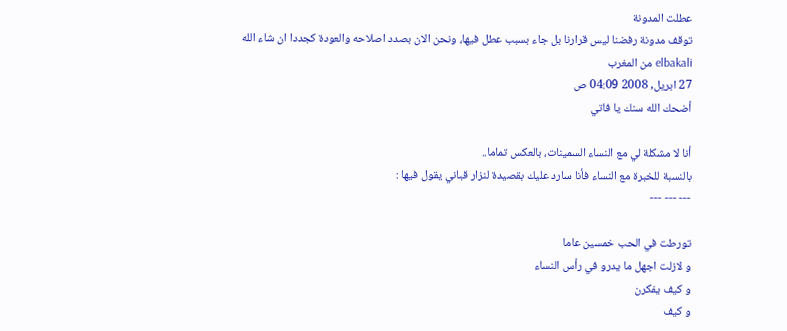عطلت المدونة
توقف مدونة رفضنا ليس قرارنا بل جاء بسبب عطل فيها، ونحن الان بصدد اصلاحه والعودة كجددا ان شاء الله
elbakali من المغرب
27 ابريل, 2008 04:09 ص
أضحك الله سنك يا فاتي

أنا لا مشكلة لي مع النساء السمينات، بالعكس تماما..
بالنسبة للخبرة مع النساء فأنا سارد عليك بقصيدة لنزار قباني يقول فيها :
--- --- ---

تورطت في الحب خمسين عاما
و لازلت اجهل ما يدرو في رأس النساء
و كيف يفكرن
و كيف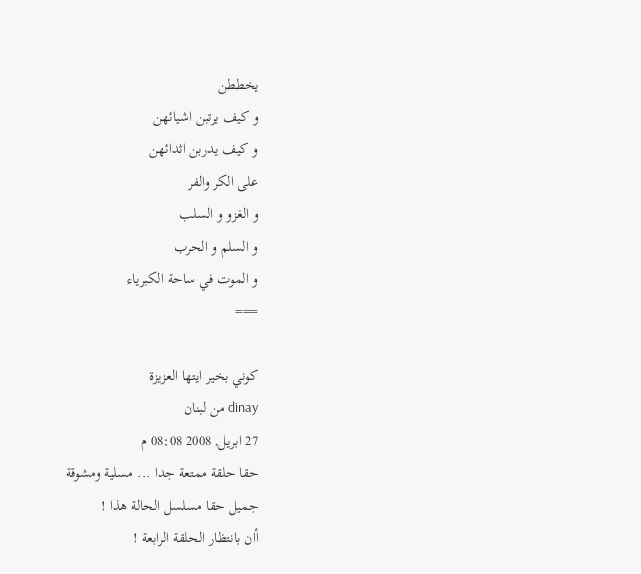يخططن
و كيف يرتبن اشيائهن
و كيف يدربن اثدائهن
على الكر والفر
و الغزو و السلب
و السلم و الحرب
و الموت في ساحة الكبرياء
===

كوني بخير ايتها العزيزة
dinay من لبنان
27 ابريل, 2008 08:08 م
حقا حلقة ممتعة جدا ... مسلية ومشوقة
جميل حقا مسلسل الحالة هذا !
أان بانتظار الحلقة الرابعة !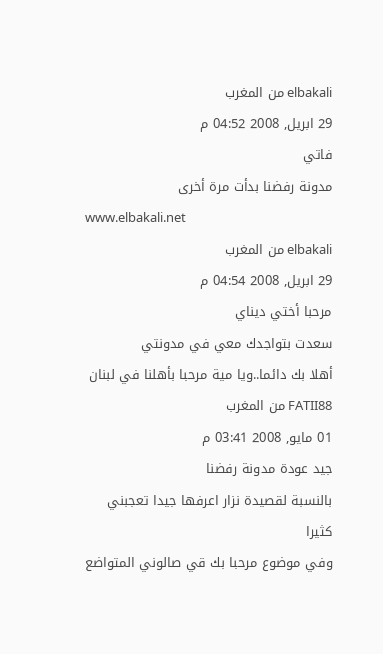elbakali من المغرب
29 ابريل, 2008 04:52 م
فاتي
مدونة رفضنا بدأت مرة أخرى
www.elbakali.net
elbakali من المغرب
29 ابريل, 2008 04:54 م
مرحبا أختي ديناي
سعدت بتواجدك معي في مدونتي
أهلا بك دائما..ويا مية مرحبا بأهلنا في لبنان
FATII88 من المغرب
01 مايو, 2008 03:41 م
جيد عودة مدونة رفضنا
بالنسبة لقصيدة نزار اعرفها جيدا تعجبني كثيرا
وفي موضوع مرحبا بك قي صالوني المتواضع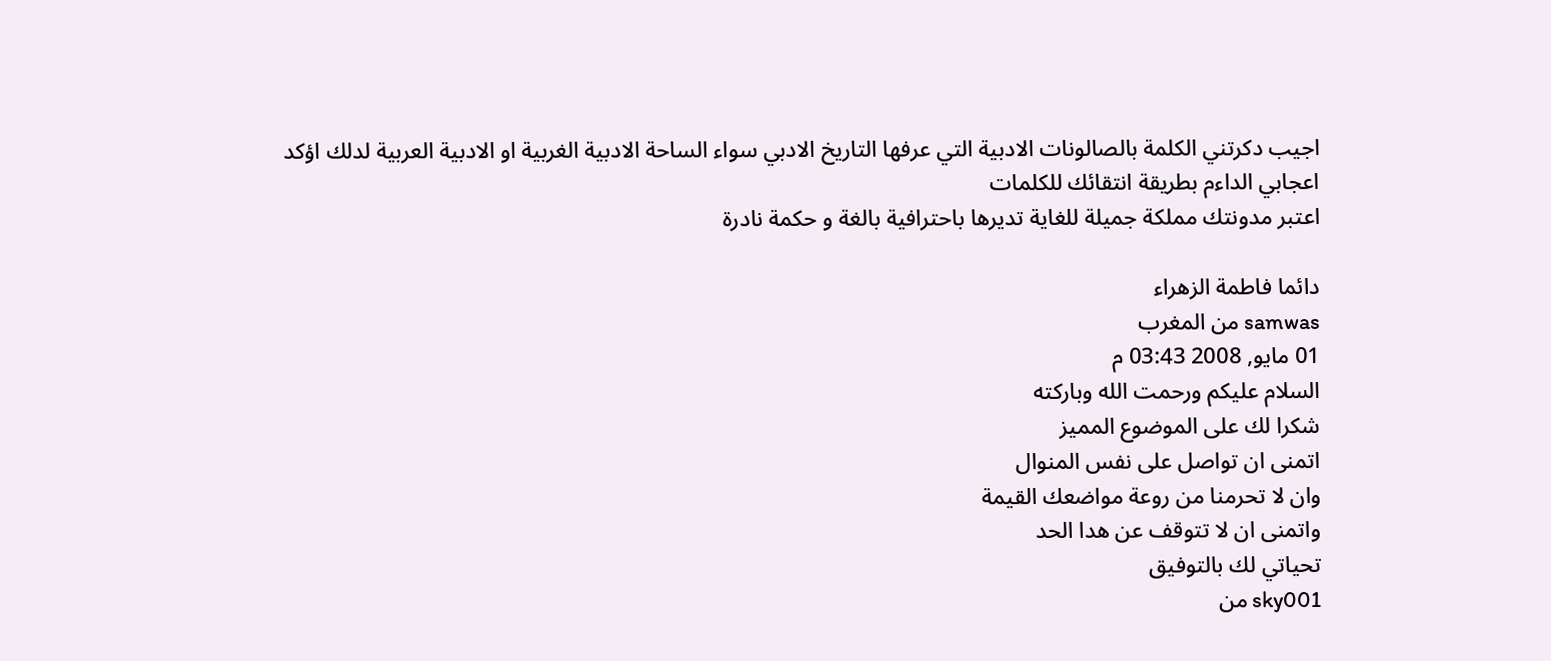اجيب دكرتني الكلمة بالصالونات الادبية التي عرفها التاريخ الادبي سواء الساحة الادبية الغربية او الادبية العربية لدلك اؤكد اعجابي الداءم بطريقة انتقائك للكلمات
اعتبر مدونتك مملكة جميلة للغاية تديرها باحترافية بالغة و حكمة نادرة

دائما فاطمة الزهراء
samwas من المغرب
01 مايو, 2008 03:43 م
السلام عليكم ورحمت الله وباركته
شكرا لك على الموضوع المميز
اتمنى ان تواصل على نفس المنوال
وان لا تحرمنا من روعة مواضعك القيمة
واتمنى ان لا تتوقف عن هدا الحد
تحياتي لك بالتوفيق
sky001 من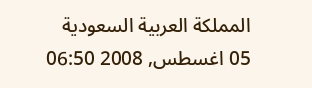المملكة العربية السعودية
05 اغسطس, 2008 06:50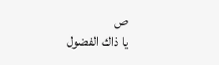ص
يا ذاك الفضول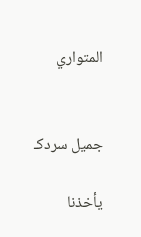المتواري


جميل سردكـ

يأخذنا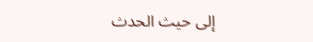إلى حيث الحدث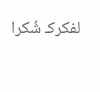لفكركـ شُكرا